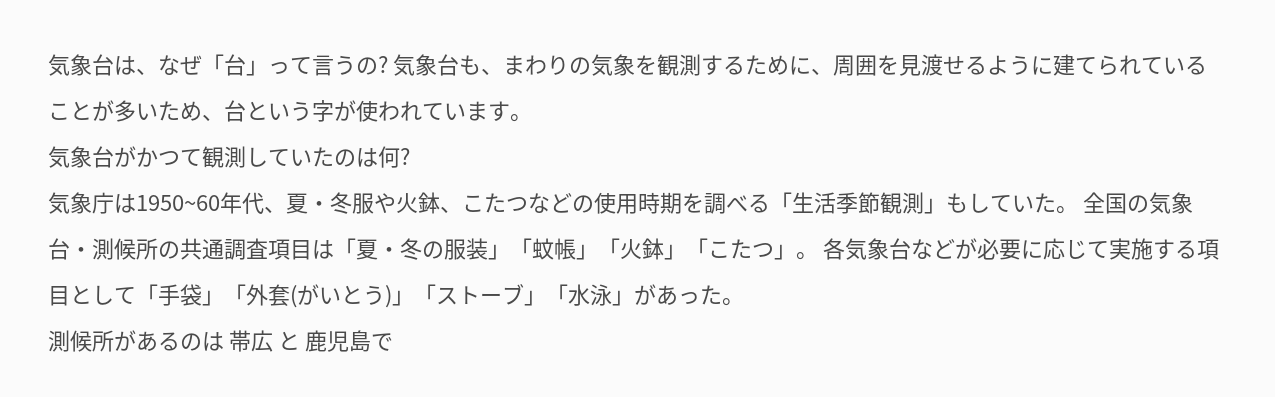気象台は、なぜ「台」って言うの? 気象台も、まわりの気象を観測するために、周囲を見渡せるように建てられていることが多いため、台という字が使われています。
気象台がかつて観測していたのは何?
気象庁は1950~60年代、夏・冬服や火鉢、こたつなどの使用時期を調べる「生活季節観測」もしていた。 全国の気象台・測候所の共通調査項目は「夏・冬の服装」「蚊帳」「火鉢」「こたつ」。 各気象台などが必要に応じて実施する項目として「手袋」「外套(がいとう)」「ストーブ」「水泳」があった。
測候所があるのは 帯広 と 鹿児島で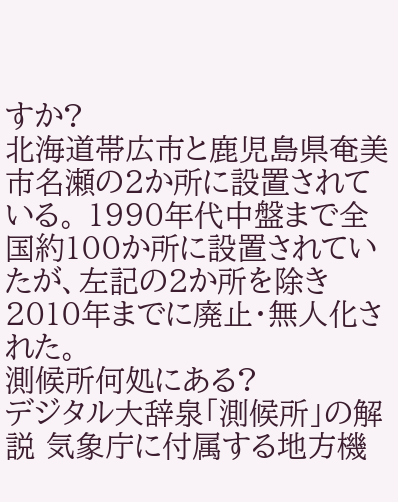すか?
北海道帯広市と鹿児島県奄美市名瀬の2か所に設置されている。 1990年代中盤まで全国約100か所に設置されていたが、左記の2か所を除き2010年までに廃止・無人化された。
測候所何処にある?
デジタル大辞泉「測候所」の解説 気象庁に付属する地方機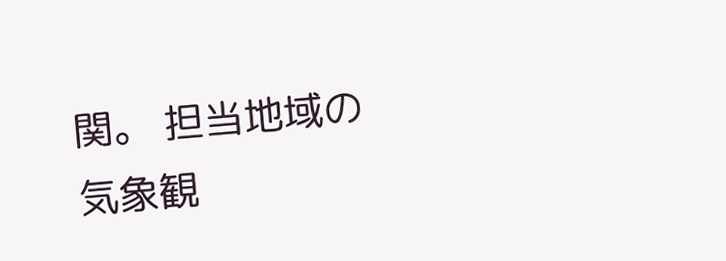関。 担当地域の気象観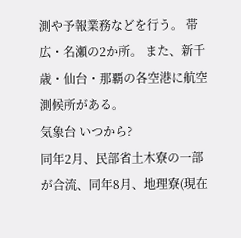測や予報業務などを行う。 帯広・名瀬の2か所。 また、新千歳・仙台・那覇の各空港に航空測候所がある。
気象台 いつから?
同年2月、民部省土木寮の一部が合流、同年8月、地理寮(現在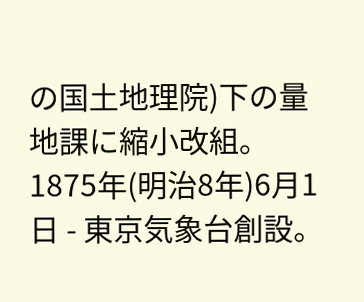の国土地理院)下の量地課に縮小改組。 1875年(明治8年)6月1日 - 東京気象台創設。